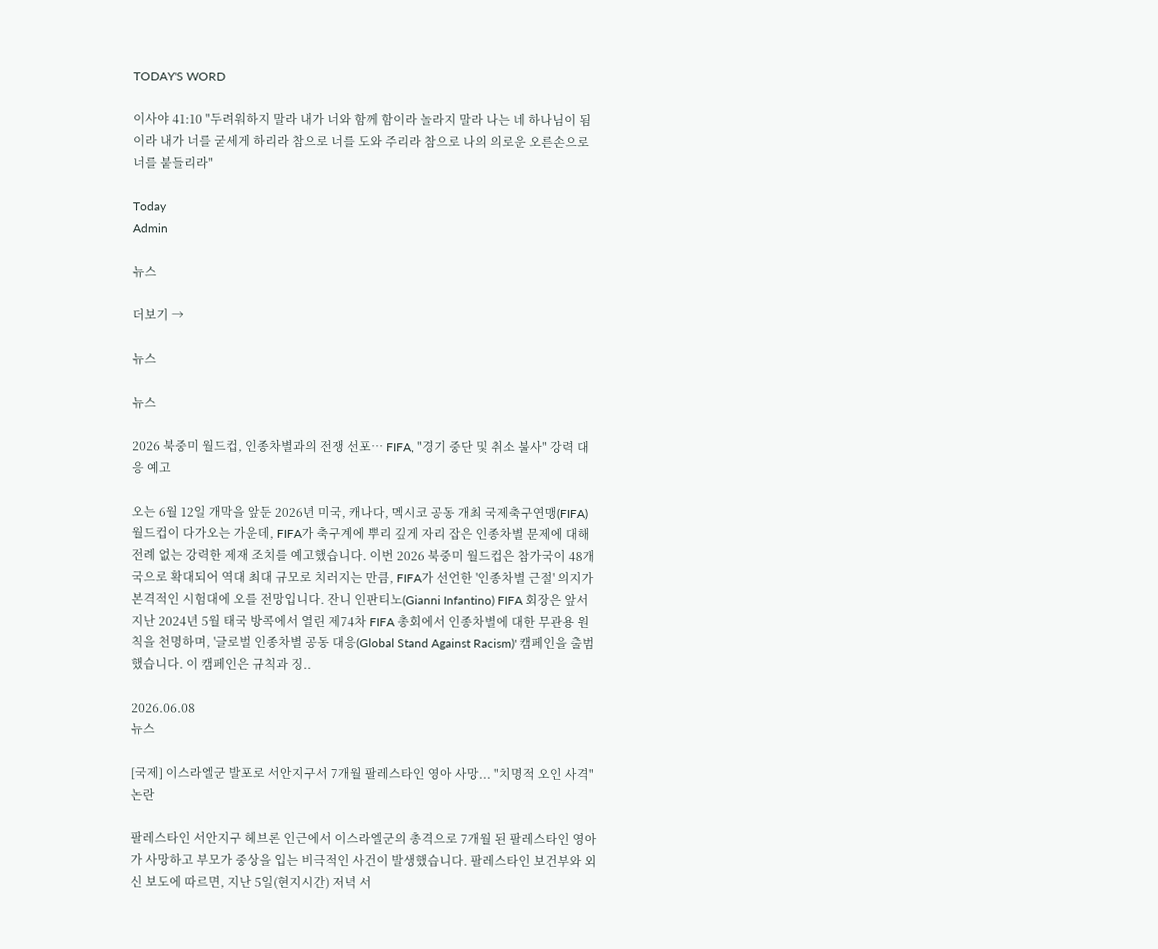TODAY'S WORD

이사야 41:10 "두려워하지 말라 내가 너와 함께 함이라 놀라지 말라 나는 네 하나님이 됨이라 내가 너를 굳세게 하리라 참으로 너를 도와 주리라 참으로 나의 의로운 오른손으로 너를 붙들리라"

Today
Admin

뉴스

더보기 →

뉴스

뉴스

2026 북중미 월드컵, 인종차별과의 전쟁 선포… FIFA, "경기 중단 및 취소 불사" 강력 대응 예고

오는 6월 12일 개막을 앞둔 2026년 미국, 캐나다, 멕시코 공동 개최 국제축구연맹(FIFA) 월드컵이 다가오는 가운데, FIFA가 축구계에 뿌리 깊게 자리 잡은 인종차별 문제에 대해 전례 없는 강력한 제재 조치를 예고했습니다. 이번 2026 북중미 월드컵은 참가국이 48개국으로 확대되어 역대 최대 규모로 치러지는 만큼, FIFA가 선언한 '인종차별 근절' 의지가 본격적인 시험대에 오를 전망입니다. 잔니 인판티노(Gianni Infantino) FIFA 회장은 앞서 지난 2024년 5월 태국 방콕에서 열린 제74차 FIFA 총회에서 인종차별에 대한 무관용 원칙을 천명하며, '글로벌 인종차별 공동 대응(Global Stand Against Racism)' 캠페인을 출범했습니다. 이 캠페인은 규칙과 징..

2026.06.08
뉴스

[국제] 이스라엘군 발포로 서안지구서 7개월 팔레스타인 영아 사망... "치명적 오인 사격" 논란

팔레스타인 서안지구 헤브론 인근에서 이스라엘군의 총격으로 7개월 된 팔레스타인 영아가 사망하고 부모가 중상을 입는 비극적인 사건이 발생했습니다. 팔레스타인 보건부와 외신 보도에 따르면, 지난 5일(현지시간) 저녁 서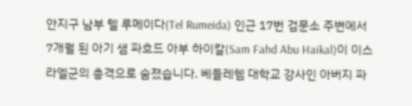안지구 남부 텔 루메이다(Tel Rumeida) 인근 17번 검문소 주변에서 7개월 된 아기 샘 파흐드 아부 하이칼(Sam Fahd Abu Haikal)이 이스라엘군의 총격으로 숨졌습니다. 베들레헴 대학교 강사인 아버지 파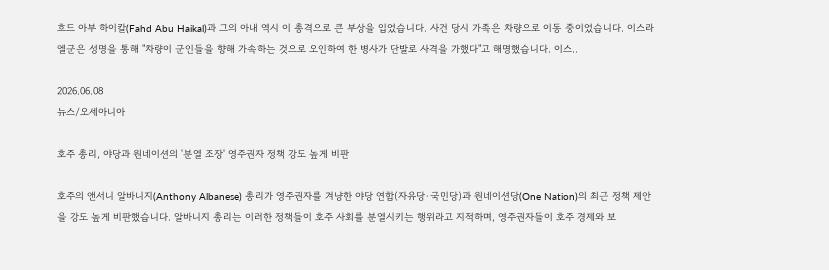흐드 아부 하이칼(Fahd Abu Haikal)과 그의 아내 역시 이 총격으로 큰 부상을 입었습니다. 사건 당시 가족은 차량으로 이동 중이었습니다. 이스라엘군은 성명을 통해 "차량이 군인들을 향해 가속하는 것으로 오인하여 한 병사가 단발로 사격을 가했다"고 해명했습니다. 이스..

2026.06.08
뉴스/오세아니아

호주 총리, 야당과 원네이션의 '분열 조장' 영주권자 정책 강도 높게 비판

호주의 앤서니 알바니지(Anthony Albanese) 총리가 영주권자를 겨냥한 야당 연합(자유당·국민당)과 원네이션당(One Nation)의 최근 정책 제안을 강도 높게 비판했습니다. 알바니지 총리는 이러한 정책들이 호주 사회를 분열시키는 행위라고 지적하며, 영주권자들이 호주 경제와 보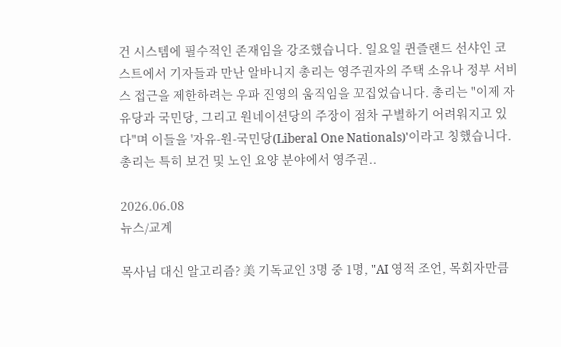건 시스템에 필수적인 존재임을 강조했습니다. 일요일 퀸즐랜드 선샤인 코스트에서 기자들과 만난 알바니지 총리는 영주권자의 주택 소유나 정부 서비스 접근을 제한하려는 우파 진영의 움직임을 꼬집었습니다. 총리는 "이제 자유당과 국민당, 그리고 원네이션당의 주장이 점차 구별하기 어려워지고 있다"며 이들을 '자유-원-국민당(Liberal One Nationals)'이라고 칭했습니다. 총리는 특히 보건 및 노인 요양 분야에서 영주권..

2026.06.08
뉴스/교계

목사님 대신 알고리즘? 美 기독교인 3명 중 1명, "AI 영적 조언, 목회자만큼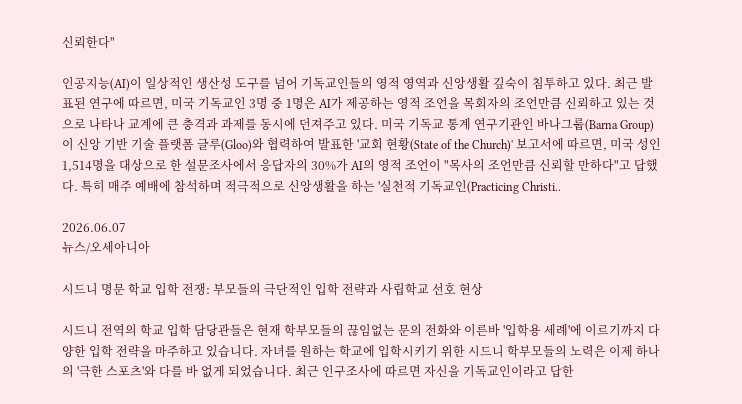신뢰한다"

인공지능(AI)이 일상적인 생산성 도구를 넘어 기독교인들의 영적 영역과 신앙생활 깊숙이 침투하고 있다. 최근 발표된 연구에 따르면, 미국 기독교인 3명 중 1명은 AI가 제공하는 영적 조언을 목회자의 조언만큼 신뢰하고 있는 것으로 나타나 교계에 큰 충격과 과제를 동시에 던져주고 있다. 미국 기독교 통계 연구기관인 바나그룹(Barna Group)이 신앙 기반 기술 플랫폼 글루(Gloo)와 협력하여 발표한 '교회 현황(State of the Church)' 보고서에 따르면, 미국 성인 1,514명을 대상으로 한 설문조사에서 응답자의 30%가 AI의 영적 조언이 "목사의 조언만큼 신뢰할 만하다"고 답했다. 특히 매주 예배에 참석하며 적극적으로 신앙생활을 하는 '실천적 기독교인(Practicing Christi..

2026.06.07
뉴스/오세아니아

시드니 명문 학교 입학 전쟁: 부모들의 극단적인 입학 전략과 사립학교 선호 현상

시드니 전역의 학교 입학 담당관들은 현재 학부모들의 끊임없는 문의 전화와 이른바 '입학용 세례'에 이르기까지 다양한 입학 전략을 마주하고 있습니다. 자녀를 원하는 학교에 입학시키기 위한 시드니 학부모들의 노력은 이제 하나의 '극한 스포츠'와 다를 바 없게 되었습니다. 최근 인구조사에 따르면 자신을 기독교인이라고 답한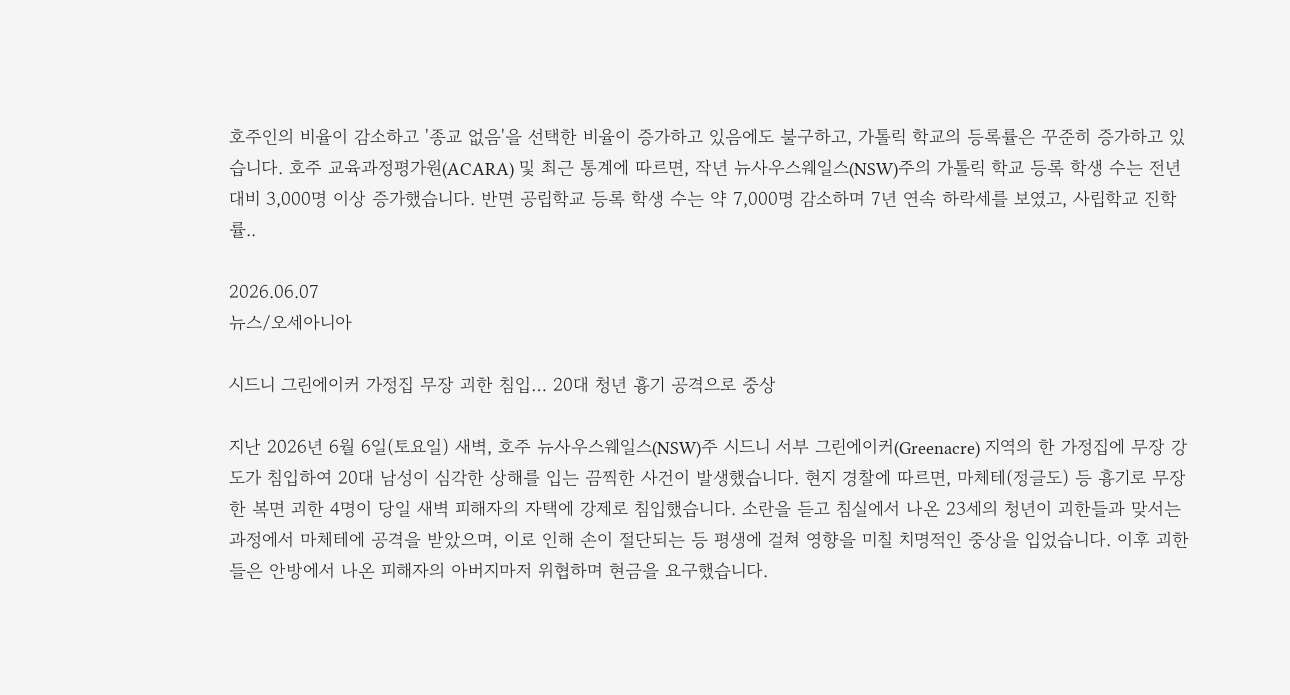호주인의 비율이 감소하고 '종교 없음'을 선택한 비율이 증가하고 있음에도 불구하고, 가톨릭 학교의 등록률은 꾸준히 증가하고 있습니다. 호주 교육과정평가원(ACARA) 및 최근 통계에 따르면, 작년 뉴사우스웨일스(NSW)주의 가톨릭 학교 등록 학생 수는 전년 대비 3,000명 이상 증가했습니다. 반면 공립학교 등록 학생 수는 약 7,000명 감소하며 7년 연속 하락세를 보였고, 사립학교 진학률..

2026.06.07
뉴스/오세아니아

시드니 그린에이커 가정집 무장 괴한 침입… 20대 청년 흉기 공격으로 중상

지난 2026년 6월 6일(토요일) 새벽, 호주 뉴사우스웨일스(NSW)주 시드니 서부 그린에이커(Greenacre) 지역의 한 가정집에 무장 강도가 침입하여 20대 남성이 심각한 상해를 입는 끔찍한 사건이 발생했습니다. 현지 경찰에 따르면, 마체테(정글도) 등 흉기로 무장한 복면 괴한 4명이 당일 새벽 피해자의 자택에 강제로 침입했습니다. 소란을 듣고 침실에서 나온 23세의 청년이 괴한들과 맞서는 과정에서 마체테에 공격을 받았으며, 이로 인해 손이 절단되는 등 평생에 걸쳐 영향을 미칠 치명적인 중상을 입었습니다. 이후 괴한들은 안방에서 나온 피해자의 아버지마저 위협하며 현금을 요구했습니다.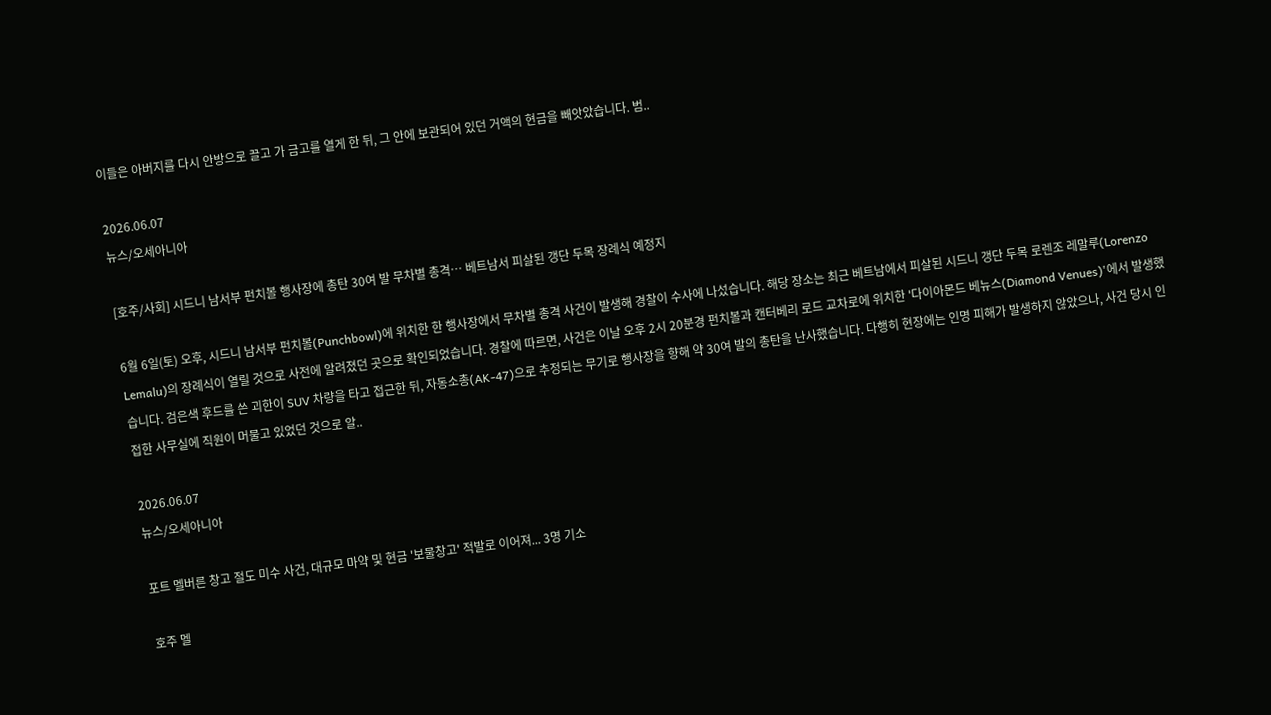이들은 아버지를 다시 안방으로 끌고 가 금고를 열게 한 뒤, 그 안에 보관되어 있던 거액의 현금을 빼앗았습니다. 범..

2026.06.07
뉴스/오세아니아

[호주/사회] 시드니 남서부 펀치볼 행사장에 총탄 30여 발 무차별 총격… 베트남서 피살된 갱단 두목 장례식 예정지

6월 6일(토) 오후, 시드니 남서부 펀치볼(Punchbowl)에 위치한 한 행사장에서 무차별 총격 사건이 발생해 경찰이 수사에 나섰습니다. 해당 장소는 최근 베트남에서 피살된 시드니 갱단 두목 로렌조 레말루(Lorenzo Lemalu)의 장례식이 열릴 것으로 사전에 알려졌던 곳으로 확인되었습니다. 경찰에 따르면, 사건은 이날 오후 2시 20분경 펀치볼과 캔터베리 로드 교차로에 위치한 '다이아몬드 베뉴스(Diamond Venues)'에서 발생했습니다. 검은색 후드를 쓴 괴한이 SUV 차량을 타고 접근한 뒤, 자동소총(AK-47)으로 추정되는 무기로 행사장을 향해 약 30여 발의 총탄을 난사했습니다. 다행히 현장에는 인명 피해가 발생하지 않았으나, 사건 당시 인접한 사무실에 직원이 머물고 있었던 것으로 알..

2026.06.07
뉴스/오세아니아

포트 멜버른 창고 절도 미수 사건, 대규모 마약 및 현금 '보물창고' 적발로 이어져... 3명 기소

호주 멜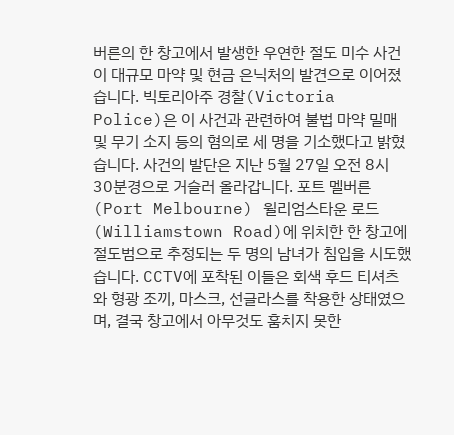버른의 한 창고에서 발생한 우연한 절도 미수 사건이 대규모 마약 및 현금 은닉처의 발견으로 이어졌습니다. 빅토리아주 경찰(Victoria Police)은 이 사건과 관련하여 불법 마약 밀매 및 무기 소지 등의 혐의로 세 명을 기소했다고 밝혔습니다. 사건의 발단은 지난 5월 27일 오전 8시 30분경으로 거슬러 올라갑니다. 포트 멜버른(Port Melbourne) 윌리엄스타운 로드(Williamstown Road)에 위치한 한 창고에 절도범으로 추정되는 두 명의 남녀가 침입을 시도했습니다. CCTV에 포착된 이들은 회색 후드 티셔츠와 형광 조끼, 마스크, 선글라스를 착용한 상태였으며, 결국 창고에서 아무것도 훔치지 못한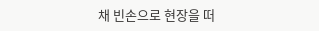채 빈손으로 현장을 떠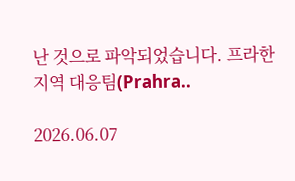난 것으로 파악되었습니다. 프라한 지역 대응팀(Prahra..

2026.06.07